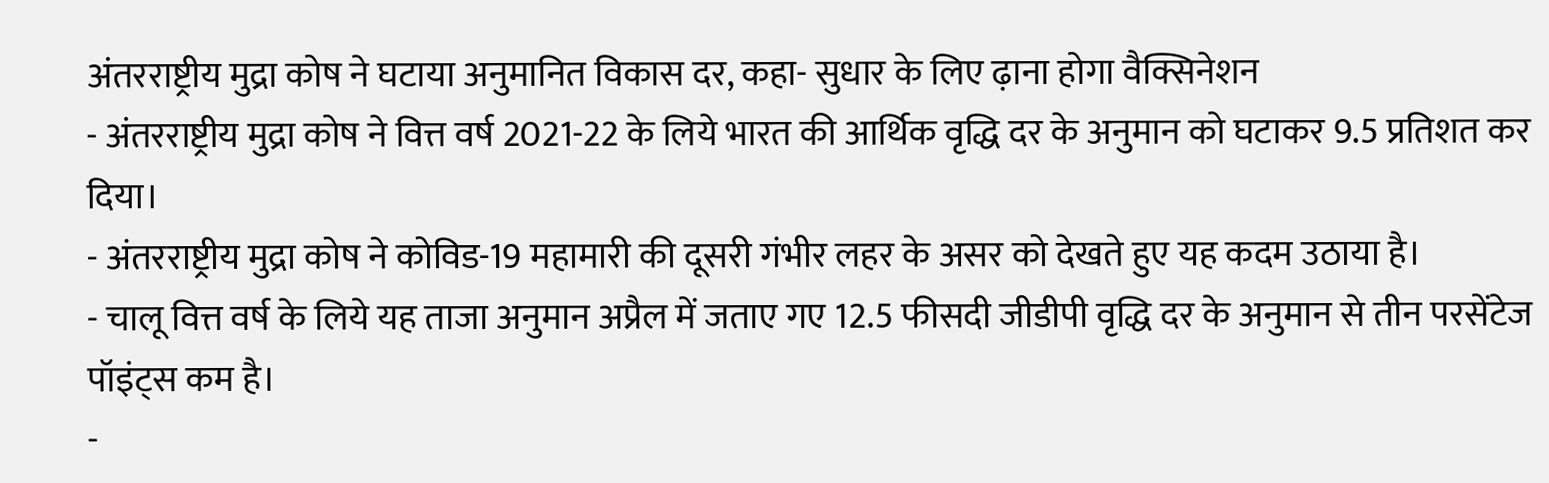अंतरराष्ट्रीय मुद्रा कोष ने घटाया अनुमानित विकास दर, कहा- सुधार के लिए ढ़ाना होगा वैक्सिनेशन
- अंतरराष्ट्रीय मुद्रा कोष ने वित्त वर्ष 2021-22 के लिये भारत की आर्थिक वृद्धि दर के अनुमान को घटाकर 9.5 प्रतिशत कर दिया।
- अंतरराष्ट्रीय मुद्रा कोष ने कोविड-19 महामारी की दूसरी गंभीर लहर के असर को देखते हुए यह कदम उठाया है।
- चालू वित्त वर्ष के लिये यह ताजा अनुमान अप्रैल में जताए गए 12.5 फीसदी जीडीपी वृद्धि दर के अनुमान से तीन परसेंटेज पॉइंट्स कम है।
-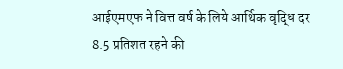आईएमएफ ने वित्त वर्ष के लिये आर्थिक वृद्धि दर 8.5 प्रतिशत रहने की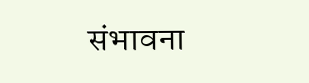संभावना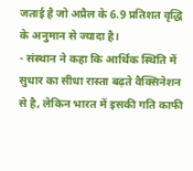जताई है जो अप्रैल के 6.9 प्रतिशत वृद्धि के अनुमान से ज्यादा है।
- संस्थान ने कहा कि आर्थिक स्थिति में सुधार का सीधा रास्ता बढ़ते वैक्सिनेशन से है, लेकिन भारत में इसकी गति काफी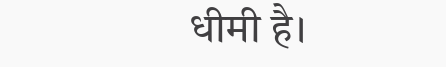धीमी है।